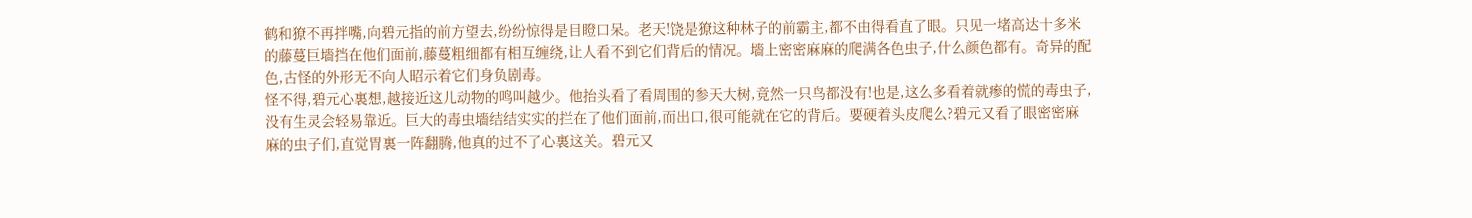鹤和獠不再拌嘴,向碧元指的前方望去,纷纷惊得是目瞪口呆。老天!饶是獠这种林子的前霸主,都不由得看直了眼。只见一堵高达十多米的藤蔓巨墻挡在他们面前,藤蔓粗细都有相互缠绕,让人看不到它们背后的情况。墻上密密麻麻的爬满各色虫子,什么颜色都有。奇异的配色,古怪的外形无不向人昭示着它们身负剧毒。
怪不得,碧元心裏想,越接近这儿动物的鸣叫越少。他抬头看了看周围的参天大树,竟然一只鸟都没有!也是,这么多看着就瘆的慌的毒虫子,没有生灵会轻易靠近。巨大的毒虫墻结结实实的拦在了他们面前,而出口,很可能就在它的背后。要硬着头皮爬么?碧元又看了眼密密麻麻的虫子们,直觉胃裏一阵翻腾,他真的过不了心裏这关。碧元又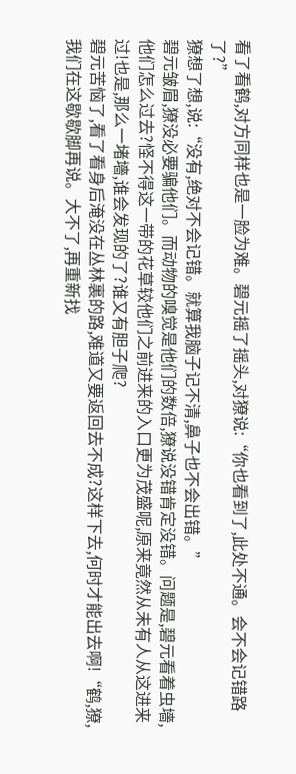看了看鹤,对方同样也是一脸为难。碧元摇了摇头,对獠说:“你也看到了,此处不通。会不会记错路了?”
獠想了想,说:“没有,绝对不会记错。就算我脑子记不清,鼻子也不会出错。”
碧元皱眉,獠没必要骗他们。而动物的嗅觉是他们的数倍,獠说没错肯定没错。问题是,碧元看着虫墻,他们怎么过去?怪不得这一带的花草较他们之前进来的入口更为茂盛呢,原来竟然从未有人从这进来过!也是,那么一堵墻,谁会发现的了?谁又有胆子爬?
碧元苦恼了,看了看身后淹没在丛林裏的路,难道又要返回去不成?这样下去,何时才能出去啊!“鹤,獠,我们在这歇歇脚再说。大不了,再重新找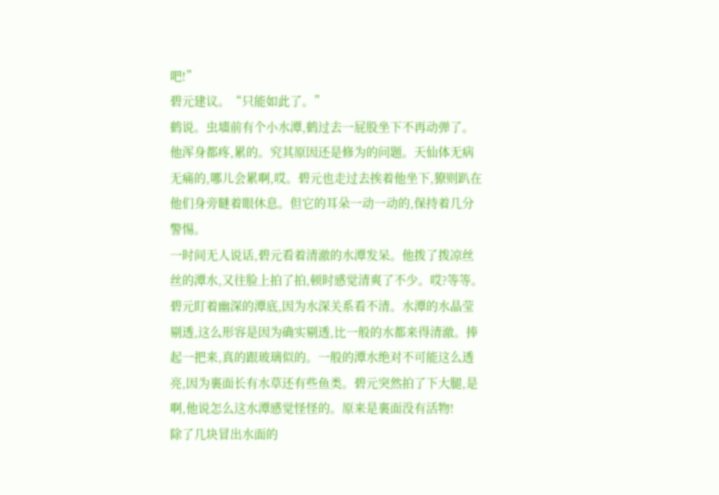吧!”
碧元建议。“只能如此了。”
鹤说。虫墻前有个小水潭,鹤过去一屁股坐下不再动弹了。他浑身都疼,累的。究其原因还是修为的问题。天仙体无病无痛的,哪儿会累啊,哎。碧元也走过去挨着他坐下,獠则趴在他们身旁瞇着眼休息。但它的耳朵一动一动的,保持着几分警惕。
一时间无人说话,碧元看着清澈的水潭发呆。他拨了拨凉丝丝的潭水,又往脸上拍了拍,顿时感觉清爽了不少。哎?等等。碧元盯着幽深的潭底,因为水深关系看不清。水潭的水晶莹剔透,这么形容是因为确实剔透,比一般的水都来得清澈。捧起一把来,真的跟玻璃似的。一般的潭水绝对不可能这么透亮,因为裏面长有水草还有些鱼类。碧元突然拍了下大腿,是啊,他说怎么这水潭感觉怪怪的。原来是裏面没有活物!
除了几块冒出水面的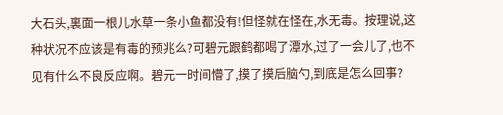大石头,裏面一根儿水草一条小鱼都没有!但怪就在怪在,水无毒。按理说,这种状况不应该是有毒的预兆么?可碧元跟鹤都喝了潭水,过了一会儿了,也不见有什么不良反应啊。碧元一时间懵了,摸了摸后脑勺,到底是怎么回事?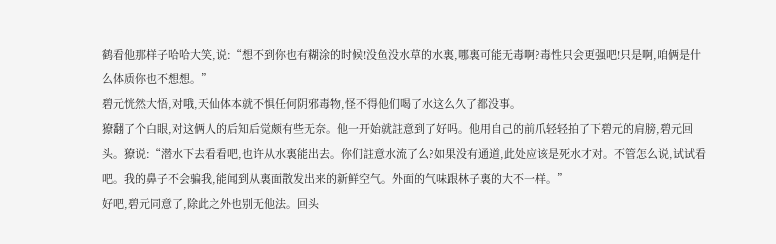鹤看他那样子哈哈大笑,说:“想不到你也有糊涂的时候!没鱼没水草的水裏,哪裏可能无毒啊?毒性只会更强吧!只是啊,咱俩是什么体质你也不想想。”
碧元恍然大悟,对哦,天仙体本就不惧任何阴邪毒物,怪不得他们喝了水这么久了都没事。
獠翻了个白眼,对这俩人的后知后觉颇有些无奈。他一开始就註意到了好吗。他用自己的前爪轻轻拍了下碧元的肩膀,碧元回头。獠说:“潜水下去看看吧,也许从水裏能出去。你们註意水流了么?如果没有通道,此处应该是死水才对。不管怎么说,试试看吧。我的鼻子不会骗我,能闻到从裏面散发出来的新鲜空气。外面的气味跟林子裏的大不一样。”
好吧,碧元同意了,除此之外也别无他法。回头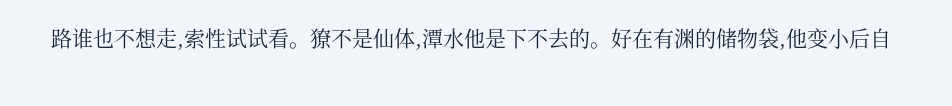路谁也不想走,索性试试看。獠不是仙体,潭水他是下不去的。好在有渊的储物袋,他变小后自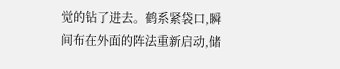觉的钻了进去。鹤系紧袋口,瞬间布在外面的阵法重新启动,储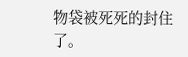物袋被死死的封住了。